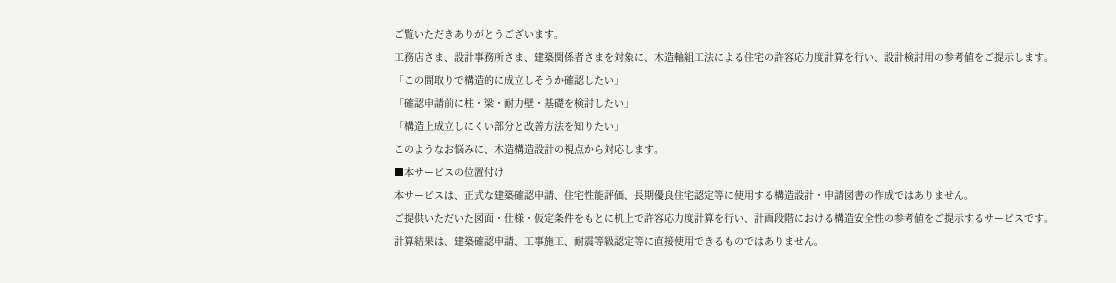ご覧いただきありがとうございます。
工務店さま、設計事務所さま、建築関係者さまを対象に、木造軸組工法による住宅の許容応力度計算を行い、設計検討用の参考値をご提示します。
「この間取りで構造的に成立しそうか確認したい」
「確認申請前に柱・梁・耐力壁・基礎を検討したい」
「構造上成立しにくい部分と改善方法を知りたい」
このようなお悩みに、木造構造設計の視点から対応します。
■本サービスの位置付け
本サービスは、正式な建築確認申請、住宅性能評価、長期優良住宅認定等に使用する構造設計・申請図書の作成ではありません。
ご提供いただいた図面・仕様・仮定条件をもとに机上で許容応力度計算を行い、計画段階における構造安全性の参考値をご提示するサービスです。
計算結果は、建築確認申請、工事施工、耐震等級認定等に直接使用できるものではありません。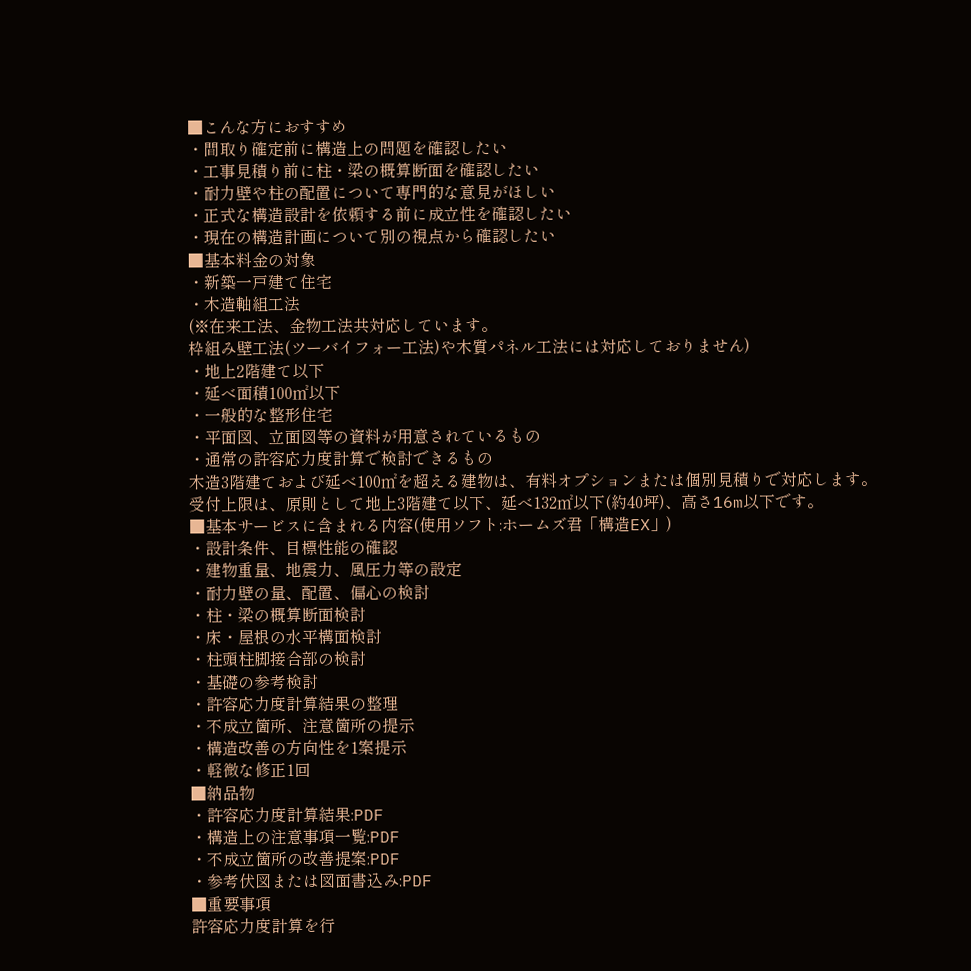■こんな方におすすめ
・間取り確定前に構造上の問題を確認したい
・工事見積り前に柱・梁の概算断面を確認したい
・耐力壁や柱の配置について専門的な意見がほしい
・正式な構造設計を依頼する前に成立性を確認したい
・現在の構造計画について別の視点から確認したい
■基本料金の対象
・新築一戸建て住宅
・木造軸組工法
(※在来工法、金物工法共対応しています。
枠組み壁工法(ツーバイフォー工法)や木質パネル工法には対応しておりません)
・地上2階建て以下
・延べ面積100㎡以下
・一般的な整形住宅
・平面図、立面図等の資料が用意されているもの
・通常の許容応力度計算で検討できるもの
木造3階建ておよび延べ100㎡を超える建物は、有料オプションまたは個別見積りで対応します。
受付上限は、原則として地上3階建て以下、延べ132㎡以下(約40坪)、高さ16m以下です。
■基本サービスに含まれる内容(使用ソフト:ホームズ君「構造EX」)
・設計条件、目標性能の確認
・建物重量、地震力、風圧力等の設定
・耐力壁の量、配置、偏心の検討
・柱・梁の概算断面検討
・床・屋根の水平構面検討
・柱頭柱脚接合部の検討
・基礎の参考検討
・許容応力度計算結果の整理
・不成立箇所、注意箇所の提示
・構造改善の方向性を1案提示
・軽微な修正1回
■納品物
・許容応力度計算結果:PDF
・構造上の注意事項一覧:PDF
・不成立箇所の改善提案:PDF
・参考伏図または図面書込み:PDF
■重要事項
許容応力度計算を行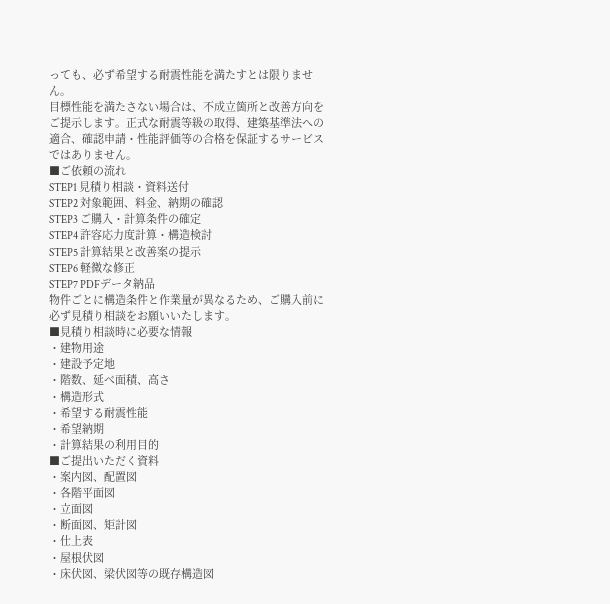っても、必ず希望する耐震性能を満たすとは限りません。
目標性能を満たさない場合は、不成立箇所と改善方向をご提示します。正式な耐震等級の取得、建築基準法への適合、確認申請・性能評価等の合格を保証するサービスではありません。
■ご依頼の流れ
STEP1 見積り相談・資料送付
STEP2 対象範囲、料金、納期の確認
STEP3 ご購入・計算条件の確定
STEP4 許容応力度計算・構造検討
STEP5 計算結果と改善案の提示
STEP6 軽微な修正
STEP7 PDFデータ納品
物件ごとに構造条件と作業量が異なるため、ご購入前に必ず見積り相談をお願いいたします。
■見積り相談時に必要な情報
・建物用途
・建設予定地
・階数、延べ面積、高さ
・構造形式
・希望する耐震性能
・希望納期
・計算結果の利用目的
■ご提出いただく資料
・案内図、配置図
・各階平面図
・立面図
・断面図、矩計図
・仕上表
・屋根伏図
・床伏図、梁伏図等の既存構造図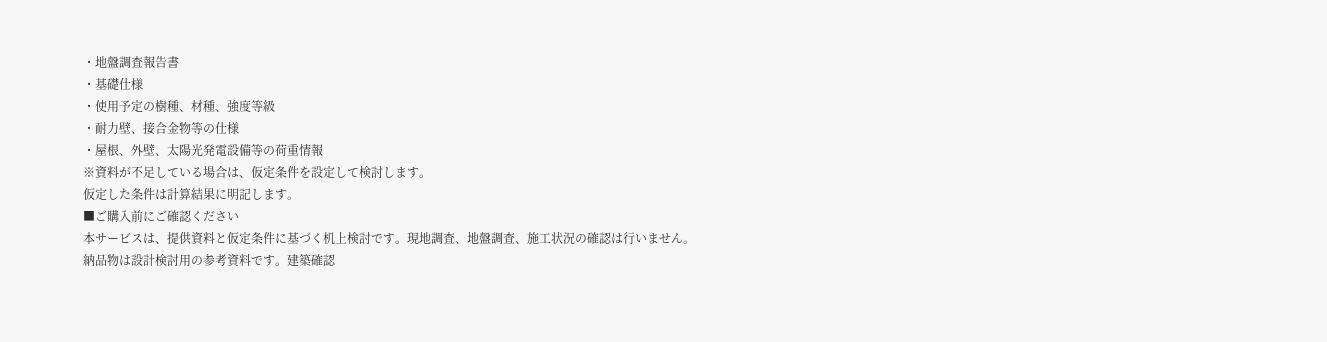・地盤調査報告書
・基礎仕様
・使用予定の樹種、材種、強度等級
・耐力壁、接合金物等の仕様
・屋根、外壁、太陽光発電設備等の荷重情報
※資料が不足している場合は、仮定条件を設定して検討します。
仮定した条件は計算結果に明記します。
■ご購入前にご確認ください
本サービスは、提供資料と仮定条件に基づく机上検討です。現地調査、地盤調査、施工状況の確認は行いません。
納品物は設計検討用の参考資料です。建築確認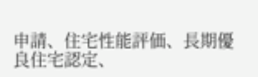申請、住宅性能評価、長期優良住宅認定、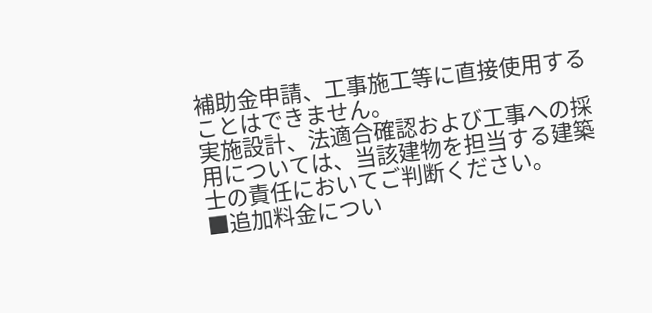補助金申請、工事施工等に直接使用することはできません。
実施設計、法適合確認および工事への採用については、当該建物を担当する建築士の責任においてご判断ください。
■追加料金につい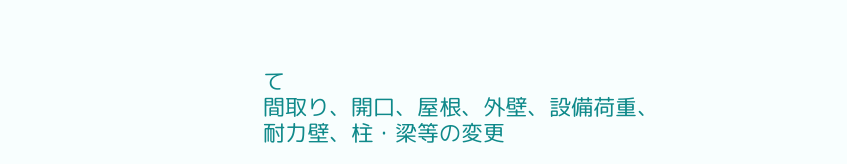て
間取り、開口、屋根、外壁、設備荷重、耐力壁、柱・梁等の変更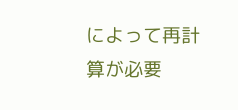によって再計算が必要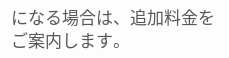になる場合は、追加料金をご案内します。